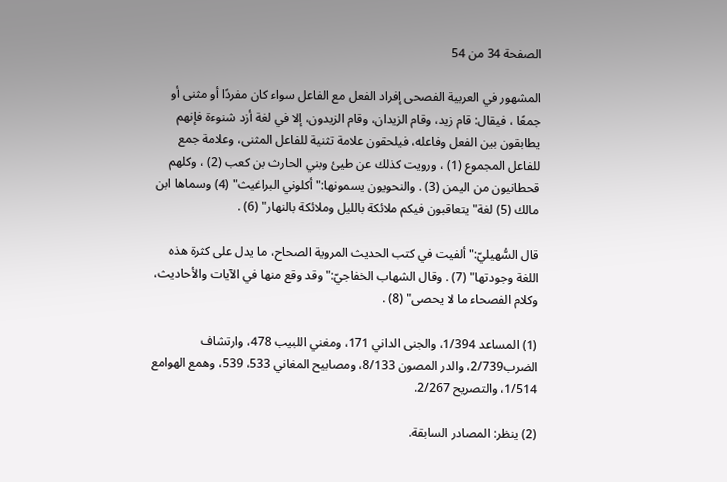الصفحة 34 من 54

المشهور في العربية الفصحى إفراد الفعل مع الفاعل سواء كان مفردًا أو مثنى أو جمعًا ، فيقال: قام زيد، وقام الزيدان، وقام الزيدون، إلا في لغة أزد شنوءة فإنهم يطابقون بين الفعل وفاعله، فيلحقون علامة تثنية للفاعل المثنى، وعلامة جمع للفاعل المجموع (1) ، ورويت كذلك عن طيئ وبني الحارث بن كعب (2) ، وكلهم قحطانيون من اليمن (3) . والنحويون يسمونها:"أكلوني البراغيث" (4) وسماها ابن مالك (5) لغة"يتعاقبون فيكم ملائكة بالليل وملائكة بالنهار" (6) .

قال السُّهيليّ:"ألفيت في كتب الحديث المروية الصحاح، ما يدل على كثرة هذه اللغة وجودتها" (7) . وقال الشهاب الخفاجيّ:"وقد وقع منها في الآيات والأحاديث، وكلام الفصحاء ما لا يحصى" (8) .

(1) المساعد 1/394، والجنى الداني 171، ومغني اللبيب 478، وارتشاف الضرب2/739، والدر المصون 8/133، ومصابيح المغاني 533، 539، وهمع الهوامع 1/514، والتصريح 2/267.

(2) ينظر: المصادر السابقة.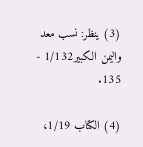(3) ينظر: نسب معد واليمن الكبير1/132 - 135.

(4) الكتاب 1/19،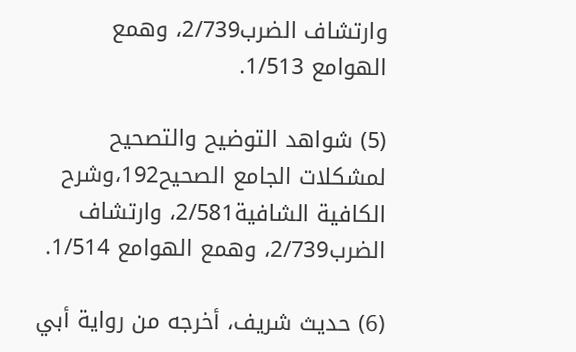وارتشاف الضرب2/739، وهمع الهوامع 1/513.

(5) شواهد التوضيح والتصحيح لمشكلات الجامع الصحيح192،وشرح الكافية الشافية2/581، وارتشاف الضرب2/739، وهمع الهوامع 1/514.

(6) حديث شريف، أخرجه من رواية أبي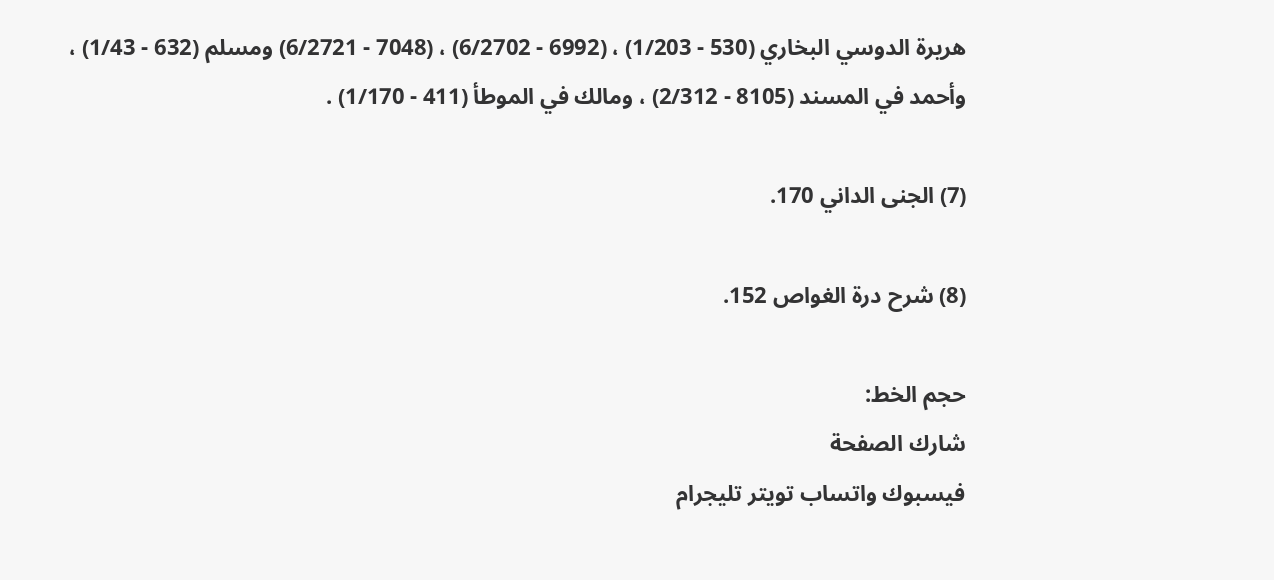هريرة الدوسي البخاري (530 - 1/203) ، (6992 - 6/2702) ، (7048 - 6/2721) ومسلم (632 - 1/43) ، وأحمد في المسند (8105 - 2/312) ، ومالك في الموطأ (411 - 1/170) .

(7) الجنى الداني 170.

(8) شرح درة الغواص 152.

حجم الخط:
شارك الصفحة
فيسبوك واتساب تويتر تليجرام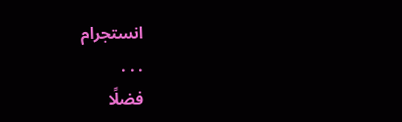انستجرام
. . .
فضلًا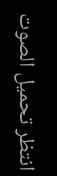انتظر تحميل الصوت